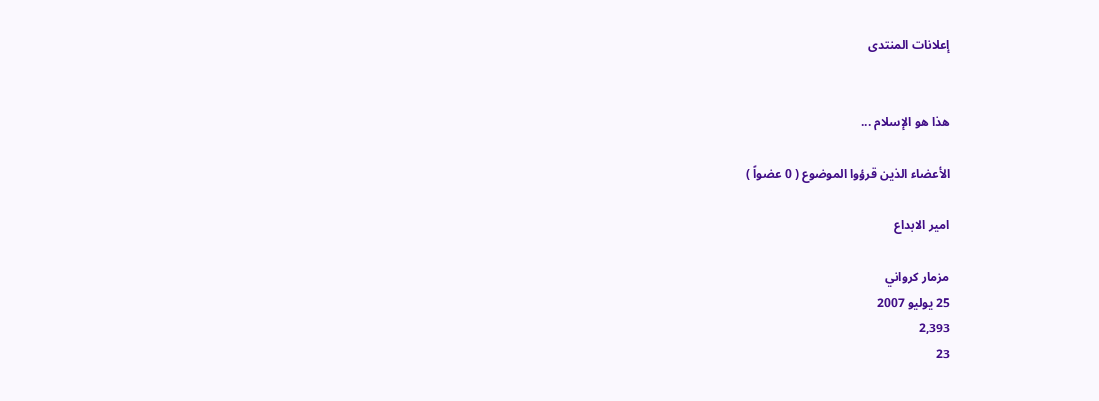إعلانات المنتدى


هذا هو الإسلام ...

الأعضاء الذين قرؤوا الموضوع ( 0 عضواً )

امير الابداع

مزمار كرواني
25 يوليو 2007
2,393
23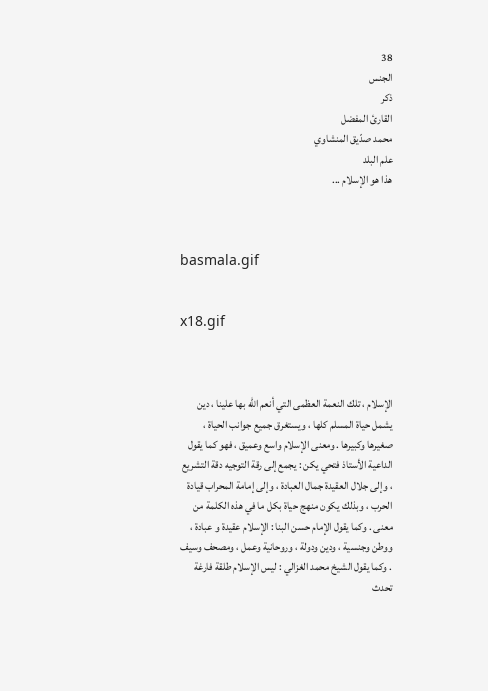38
الجنس
ذكر
القارئ المفضل
محمد صدّيق المنشاوي
علم البلد
هذا هو الإسلام ...



basmala.gif


x18.gif



الإسلام ، تلك النعمة العظمى التي أنعم الله بها علينا ، دين يشمل حياة المسلم كلها ، ويستغرق جميع جوانب الحياة ، صغيرها وكبيرها . ومعنى الإسلام واسع وعميق ، فهو كما يقول الداعية الأستاذ فتحي يكن : يجمع إلى رقة التوجيه دقة التشريع ، وإلى جلال العقيدة جمال العبادة ، وإلى إمامة المحراب قيادة الحرب ، وبذلك يكون منهج حياة بكل ما في هذه الكلمة من معنى . وكما يقول الإمام حسن البنا : الإسلام عقيدة و عبادة ، ووطن وجنسية ، ودين ودولة ، وروحانية وعمل ، ومصحف وسيف . وكما يقول الشيخ محمد الغزالي : ليس الإسلام طلقة فارغة تحدث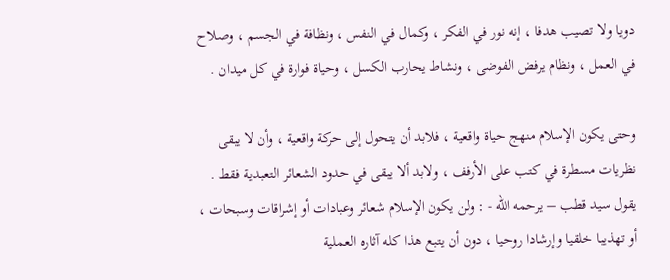دويا ولا تصيب هدفا ، إنه نور في الفكر ، وكمال في النفس ، ونظافة في الجسم ، وصلاح في العمل ، ونظام يرفض الفوضى ، ونشاط يحارب الكسل ، وحياة فوارة في كل ميدان .

وحتى يكون الإسلام منهج حياة واقعية ، فلابد أن يتحول إلى حركة واقعية ، وأن لا يبقى نظريات مسطرة في كتب على الأرفف ، ولابد ألا يبقى في حدود الشعائر التعبدية فقط . يقول سيد قطب – يرحمه الله - : ولن يكون الإسلام شعائر وعبادات أو إشراقات وسبحات ، أو تهذيبا خلقيا وإرشادا روحيا ، دون أن يتبع هذا كله آثاره العملية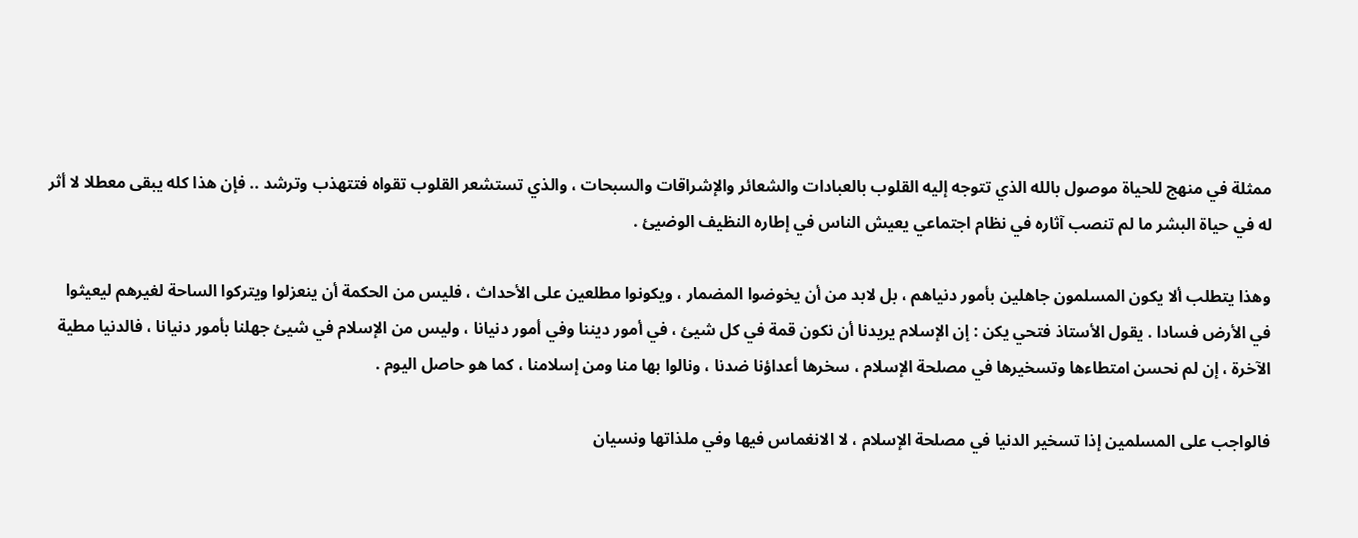ممثلة في منهج للحياة موصول بالله الذي تتوجه إليه القلوب بالعبادات والشعائر والإشراقات والسبحات ، والذي تستشعر القلوب تقواه فتتهذب وترشد .. فإن هذا كله يبقى معطلا لا أثر له في حياة البشر ما لم تنصب آثاره في نظام اجتماعي يعيش الناس في إطاره النظيف الوضيئ .

وهذا يتطلب ألا يكون المسلمون جاهلين بأمور دنياهم ، بل لابد من أن يخوضوا المضمار ، ويكونوا مطلعين على الأحداث ، فليس من الحكمة أن ينعزلوا ويتركوا الساحة لغيرهم ليعيثوا في الأرض فسادا . يقول الأستاذ فتحي يكن : إن الإسلام يريدنا أن نكون قمة في كل شيئ ، في أمور ديننا وفي أمور دنيانا ، وليس من الإسلام في شيئ جهلنا بأمور دنيانا ، فالدنيا مطية الآخرة ، إن لم نحسن امتطاءها وتسخيرها في مصلحة الإسلام ، سخرها أعداؤنا ضدنا ، ونالوا بها منا ومن إسلامنا ، كما هو حاصل اليوم .

فالواجب على المسلمين إذا تسخير الدنيا في مصلحة الإسلام ، لا الانغماس فيها وفي ملذاتها ونسيان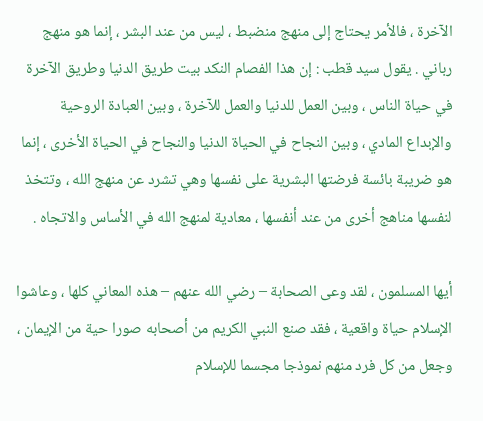الآخرة ، فالأمر يحتاج إلى منهج منضبط ، ليس من عند البشر ، إنما هو منهج رباني . يقول سيد قطب : إن هذا الفصام النكد بيت طريق الدنيا وطريق الآخرة في حياة الناس ، وبين العمل للدنيا والعمل للآخرة ، وبين العبادة الروحية والإبداع المادي ، وبين النجاح في الحياة الدنيا والنجاح في الحياة الأخرى ، إنما هو ضريبة بائسة فرضتها البشرية على نفسها وهي تشرد عن منهج الله ، وتتخذ لنفسها مناهج أخرى من عند أنفسها ، معادية لمنهج الله في الأساس والاتجاه .

أيها المسلمون ، لقد وعى الصحابة – رضي الله عنهم – هذه المعاني كلها ، وعاشوا الإسلام حياة واقعية ، فقد صنع النبي الكريم من أصحابه صورا حية من الإيمان ، وجعل من كل فرد منهم نموذجا مجسما للإسلام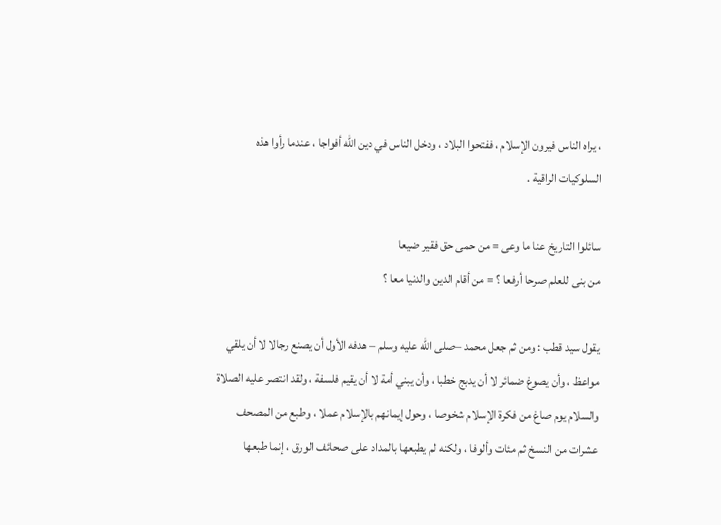، يراه الناس فيرون الإسلام ، ففتحوا البلاد ، ودخل الناس في دين الله أفواجا ، عندما رأوا هذه السلوكيات الراقية .

سائلوا التاريخ عنا ما وعى = من حمى حق فقير ضيعا
من بنى للعلم صرحا أرفعا ؟ = من أقام الدين والدنيا معا ؟

يقول سيد قطب : ومن ثم جعل محمد –صلى الله عليه وسلم – هدفه الأول أن يصنع رجالا لا أن يلقي مواعظ ، وأن يصوغ ضمائر لا أن يدبج خطبا ، وأن يبني أمة لا أن يقيم فلسفة ، ولقد انتصر عليه الصلاة والسلام يوم صاغ من فكرة الإسلام شخوصا ، وحول إيمانهم بالإسلام عملا ، وطبع من المصحف عشرات من النسخ ثم مئات وألوفا ، ولكنه لم يطبعها بالمداد على صحائف الورق ، إنما طبعها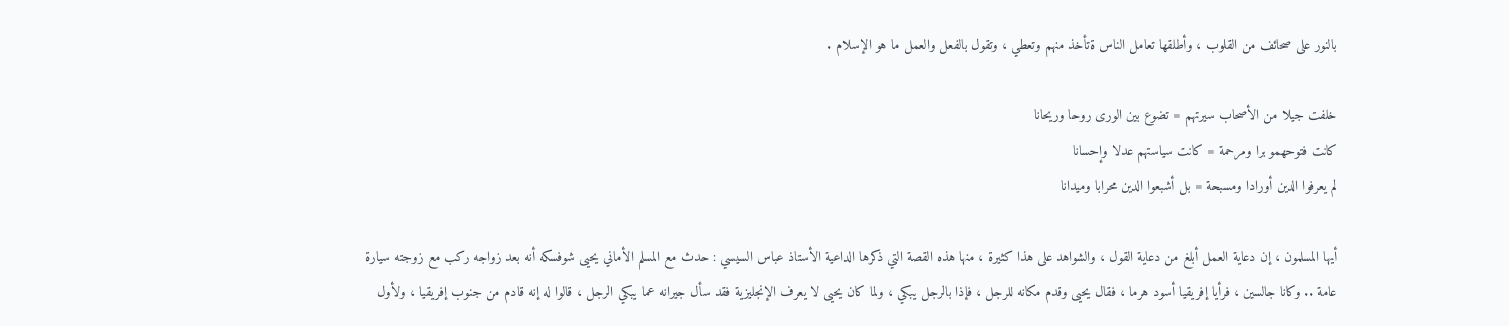بالنور على صحائف من القلوب ، وأطلقها تعامل الناس ةتأخذ منهم وتعطي ، وتقول بالفعل والعمل ما هو الإسلام .

خلفت جيلا من الأصحاب سيرتهم = تضوع بين الورى روحا وريحانا
كانت فتوحهمو برا ومرحمة = كانت سياستهم عدلا وإحسانا
لم يعرفوا الدين أورادا ومسبحة = بل أشبعوا الدين محرابا وميدانا

أيها المسلمون ، إن دعاية العمل أبلغ من دعاية القول ، والشواهد على هذا كثيرة ، منها هذه القصة التي ذكرها الداعية الأستاذ عباس السيسي : حدث مع المسلم الأماني يحيى شوفسكه أنه بعد زواجه ركب مع زوجته سيارة عامة .. وكانا جالسين ، فرأيا إفريقيا أسود هرما ، فقال يحيى وقدم مكانه للرجل ، فإذا بالرجل يبكي ، ولما كان يحيى لا يعرف الإنجليزية فقد سأل جيرانه عما يبكي الرجل ، قالوا له إنه قادم من جنوب إفريقيا ، ولأول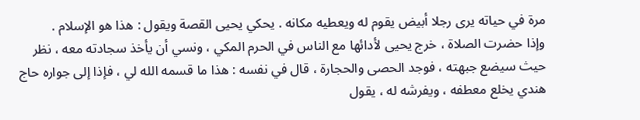مرة في حياته يرى رجلا أبيض يقوم له ويعطيه مكانه . يحكي يحيى القصة ويقول : هذا هو الإسلام .
وإذا حضرت الصلاة ، خرج يحيى لأدائها مع الناس في الحرم المكي ، ونسي أن يأخذ سجادته معه ، نظر حيث سيضع جبهته ، فوجد الحصى والحجارة ، قال في نفسه : هذا ما قسمه الله لي ، فإذا إلى جواره حاج هندي يخلع معطفه ، ويفرشه له ، يقول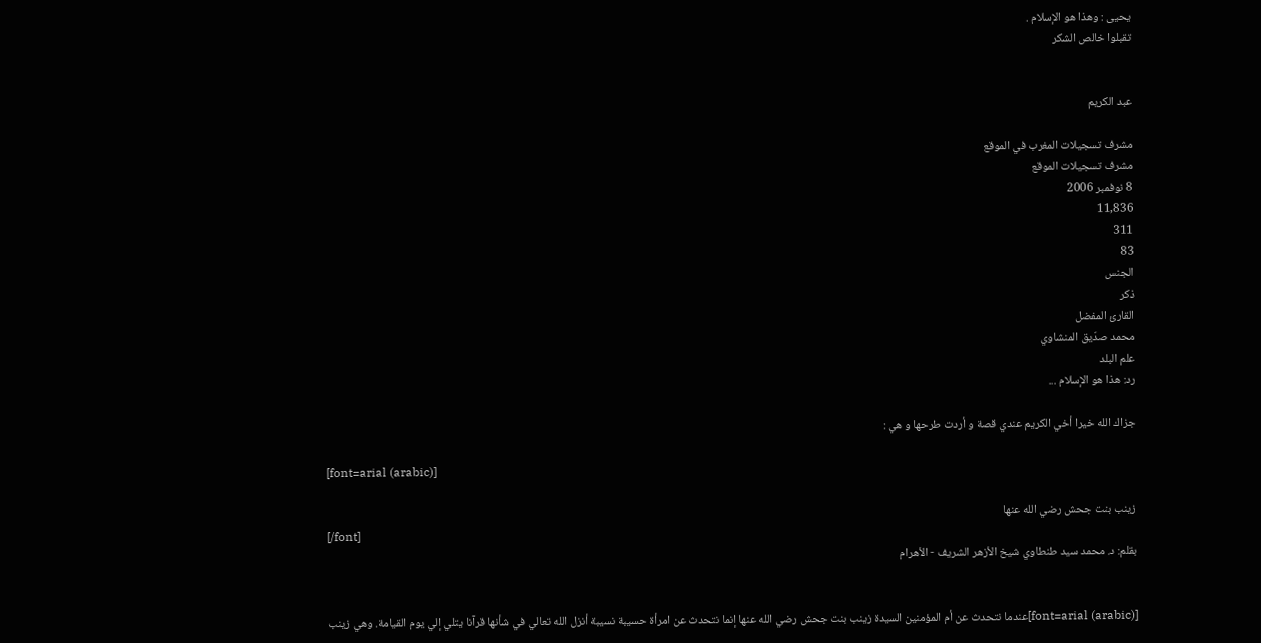يحيى : وهذا هو الإسلام .
تقبلوا خالص الشكر


عبد الكريم

مشرف تسجيلات المغرب في الموقع
مشرف تسجيلات الموقع
8 نوفمبر 2006
11,836
311
83
الجنس
ذكر
القارئ المفضل
محمد صدّيق المنشاوي
علم البلد
رد: هذا هو الإسلام ...

جزاك الله خيرا أخي الكريم عندي قصة و أردت طرحها و هي :

[font=arial (arabic)]

زينب بنت جحش رضي الله عنها
[/font]
بقلم: د. محمد سيد طنطاوي شيخ الأزهر الشريف - الأهرام


[font=arial (arabic)]عندما نتحدث عن أم المؤمنين السيدة زينب بنت جحش رضي الله عنها إنما نتحدث عن امرأة حسيبة نسيبة أنزل الله تعالي في شأنها قرآنا يتلي إلي يوم القيامة. وهي زينب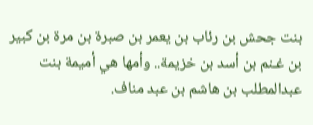بنت جحش بن رئاب بن يعمر بن صبرة بن مرة بن كبير بن غـنم بن أسد بن خزيمة.. وأمها هي أميمة بنت عبدالمطلب بن هاشم بن عبد مناف.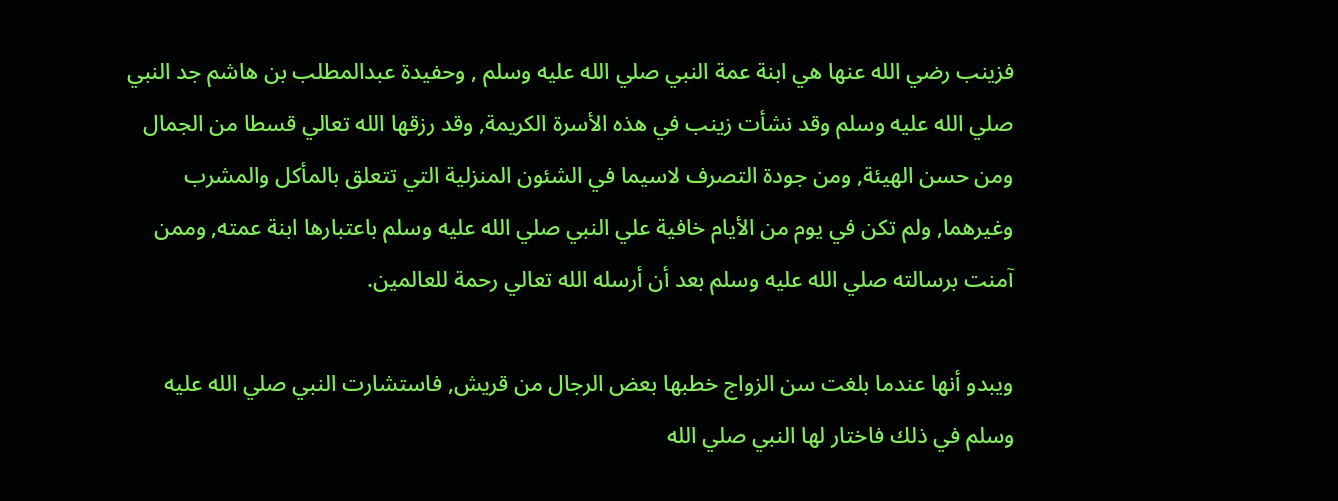فزينب رضي الله عنها هي ابنة عمة النبي صلي الله عليه وسلم , وحفيدة عبدالمطلب بن هاشم جد النبي صلي الله عليه وسلم وقد نشأت زينب في هذه الأسرة الكريمة, وقد رزقها الله تعالي قسطا من الجمال ومن حسن الهيئة, ومن جودة التصرف لاسيما في الشئون المنزلية التي تتعلق بالمأكل والمشرب وغيرهما, ولم تكن في يوم من الأيام خافية علي النبي صلي الله عليه وسلم باعتبارها ابنة عمته, وممن آمنت برسالته صلي الله عليه وسلم بعد أن أرسله الله تعالي رحمة للعالمين.

ويبدو أنها عندما بلغت سن الزواج خطبها بعض الرجال من قريش, فاستشارت النبي صلي الله عليه وسلم في ذلك فاختار لها النبي صلي الله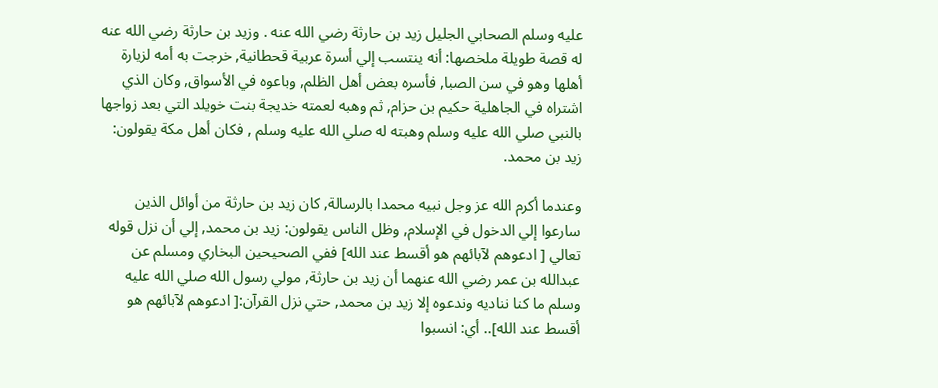عليه وسلم الصحابي الجليل زيد بن حارثة رضي الله عنه . وزيد بن حارثة رضي الله عنه له قصة طويلة ملخصها: أنه ينتسب إلي أسرة عربية قحطانية, خرجت به أمه لزيارة أهلها وهو في سن الصبا, فأسره بعض أهل الظلم, وباعوه في الأسواق, وكان الذي اشتراه في الجاهلية حكيم بن حزام, ثم وهبه لعمته خديجة بنت خويلد التي بعد زواجها بالنبي صلي الله عليه وسلم وهبته له صلي الله عليه وسلم , فكان أهل مكة يقولون: زيد بن محمد.

وعندما أكرم الله عز وجل نبيه محمدا بالرسالة, كان زيد بن حارثة من أوائل الذين سارعوا إلي الدخول في الإسلام, وظل الناس يقولون: زيد بن محمد, إلي أن نزل قوله تعالي [ ادعوهم لآبائهم هو أقسط عند الله] ففي الصحيحين البخاري ومسلم عن عبدالله بن عمر رضي الله عنهما أن زيد بن حارثة, مولي رسول الله صلي الله عليه وسلم ما كنا نناديه وندعوه إلا زيد بن محمد, حتي نزل القرآن:[ ادعوهم لآبائهم هو أقسط عند الله].. أي: انسبوا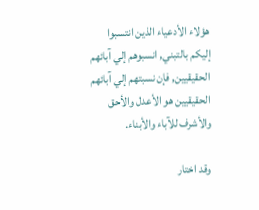هؤلاء الأدعياء الذين انتسبوا إليكم بالتبني, انسبوهم إلي آبائهم الحقيقيين, فإن نسبتهم إلي آبائهم الحقيقيين هو الأعدل والأحق والأشرف للآباء والأبناء.

وقد اختار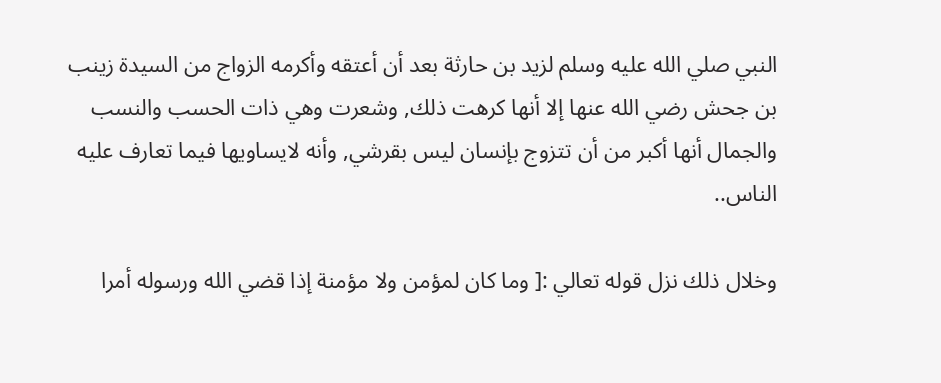النبي صلي الله عليه وسلم لزيد بن حارثة بعد أن أعتقه وأكرمه الزواج من السيدة زينب بن جحش رضي الله عنها إلا أنها كرهت ذلك, وشعرت وهي ذات الحسب والنسب والجمال أنها أكبر من أن تتزوج بإنسان ليس بقرشي, وأنه لايساويها فيما تعارف عليه الناس..

وخلال ذلك نزل قوله تعالي :[ وما كان لمؤمن ولا مؤمنة إذا قضي الله ورسوله أمرا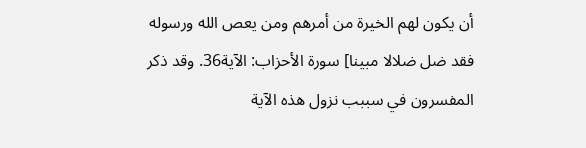أن يكون لهم الخيرة من أمرهم ومن يعص الله ورسوله فقد ضل ضلالا مبينا] سورة الأحزاب: الآية36. وقد ذكر المفسرون في سببب نزول هذه الآية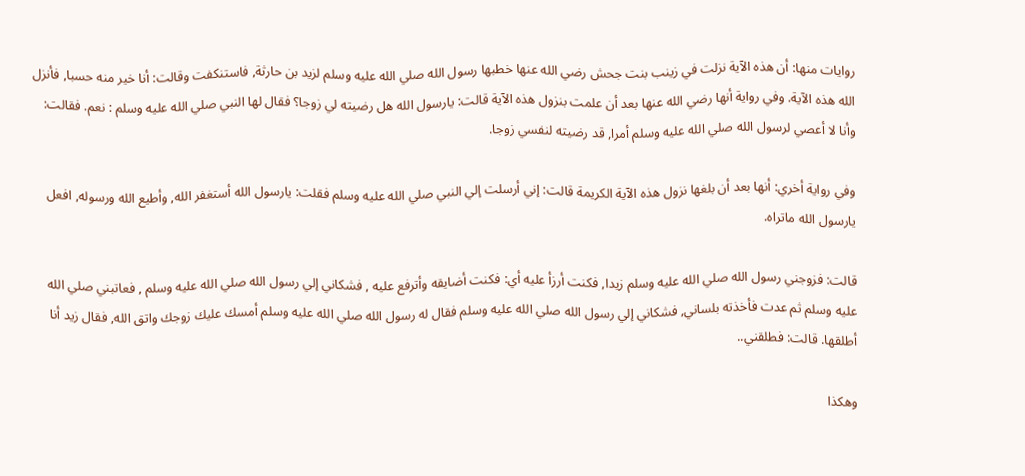روايات منها: أن هذه الآية نزلت في زينب بنت جحش رضي الله عنها خطبها رسول الله صلي الله عليه وسلم لزيد بن حارثة, فاستنكفت وقالت: أنا خير منه حسبا, فأنزل الله هذه الآية. وفي رواية أنها رضي الله عنها بعد أن علمت بنزول هذه الآية قالت: يارسول الله هل رضيته لي زوجا؟ فقال لها النبي صلي الله عليه وسلم : نعم. فقالت: وأنا لا أعصي لرسول الله صلي الله عليه وسلم أمرا, قد رضيته لنفسي زوجا.

وفي رواية أخري: أنها بعد أن بلغها نزول هذه الآية الكريمة قالت: إني أرسلت إلي النبي صلي الله عليه وسلم فقلت: يارسول الله أستغفر الله, وأطيع الله ورسوله, افعل يارسول الله ماتراه.

قالت: فزوجني رسول الله صلي الله عليه وسلم زيدا, فكنت أرزأ عليه أي: فكنت أضايقه وأترفع عليه , فشكاني إلي رسول الله صلي الله عليه وسلم , فعاتبني صلي الله عليه وسلم ثم عدت فأخذته بلساني, فشكاني إلي رسول الله صلي الله عليه وسلم فقال له رسول الله صلي الله عليه وسلم أمسك عليك زوجك واتق الله, فقال زيد أنا أطلقها. قالت: فطلقني..

وهكذا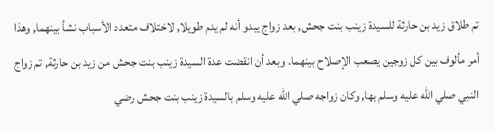تم طلاق زيد بن حارثة للسيدة زينب بنت جحش, بعد زواج يبدو أنه لم يدم طويلا, لاختلاف متعدد الأسباب نشأ بينهما, وهذا أمر مألوف بين كل زوجين يصعب الإصلاح بينهما. وبعد أن انقضت عدة السيدة زينب بنت جحش من زيد بن حارثة, تم زواج النبي صلي الله عليه وسلم بها, وكان زواجه صلي الله عليه وسلم بالسيدة زينب بنت جحش رضي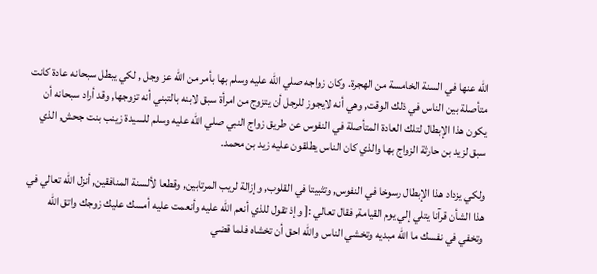الله عنها في السنة الخامسة من الهجرة. وكان زواجه صلي الله عليه وسلم بها بأمر من الله عز وجل , لكي يبطل سبحانه عادة كانت متأصلة بين الناس في ذلك الوقت, وهي أنه لايجوز للرجل أن يتزوج من امرأة سبق لابنه بالتبني أنه تزوجها, وقد أراد سبحانه أن يكون هذا الإبطال لتلك العادة المتأصلة في النفوس عن طريق زواج النبي صلي الله عليه وسلم للسيدة زينب بنت جحش, الذي سبق لزيد بن حارثة الزواج بها والذي كان الناس يطلقون عليه زيد بن محمد.

ولكي يزداد هذا الإبطال رسوخا في النفوس, وتثبيتا في القلوب, وإزالة لريب المرتابين, وقطعا لألسنة المنافقين, أنزل الله تعالي في هذا الشأن قرآنا يتلي إلي يوم القيامة, فقال تعالي :[ وإذ تقول للذي أنعم الله عليه وأنعمت عليه أمسك عليك زوجك واتق الله وتخفي في نفسك ما الله مبديه وتخشي الناس والله احق أن تخشاه فلما قضي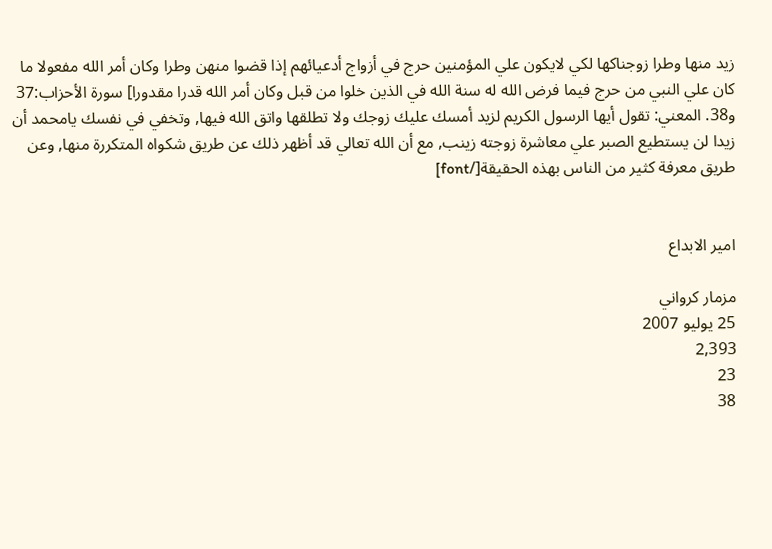زيد منها وطرا زوجناكها لكي لايكون علي المؤمنين حرج في أزواج أدعيائهم إذا قضوا منهن وطرا وكان أمر الله مفعولا ما كان علي النبي من حرج فيما فرض الله له سنة الله في الذين خلوا من قبل وكان أمر الله قدرا مقدورا] سورة الأحزاب:37 و38. المعني: تقول أيها الرسول الكريم لزيد أمسك عليك زوجك ولا تطلقها واتق الله فيها, وتخفي في نفسك يامحمد أن زيدا لن يستطيع الصبر علي معاشرة زوجته زينب, مع أن الله تعالي قد أظهر ذلك عن طريق شكواه المتكررة منها, وعن طريق معرفة كثير من الناس بهذه الحقيقة[/font]


امير الابداع

مزمار كرواني
25 يوليو 2007
2,393
23
38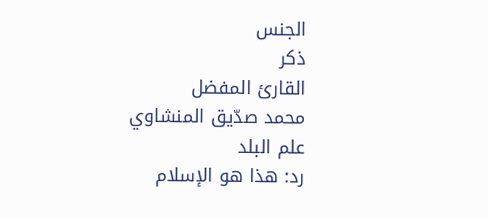الجنس
ذكر
القارئ المفضل
محمد صدّيق المنشاوي
علم البلد
رد: هذا هو الإسلام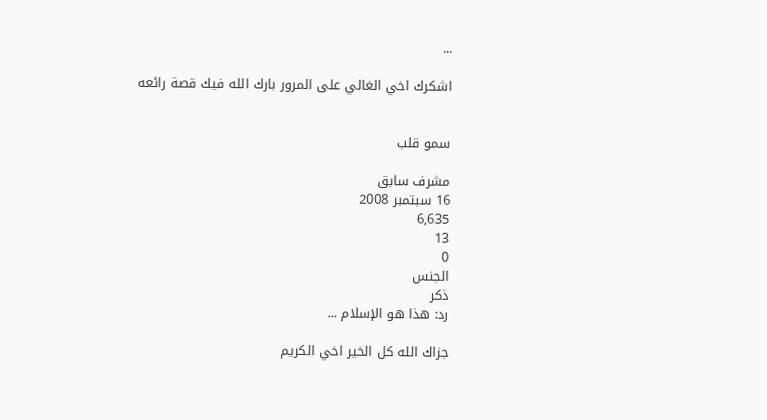...

اشكرك اخي الغالي على المرور بارك الله فيك قصة رائعه


سمو قلب

مشرف سابق
16 سبتمبر 2008
6,635
13
0
الجنس
ذكر
رد: هذا هو الإسلام ...

جزاك الله كل الخير اخي الكريم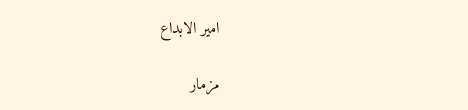امير الابداع

مزمار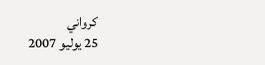كرواني
25 يوليو 2007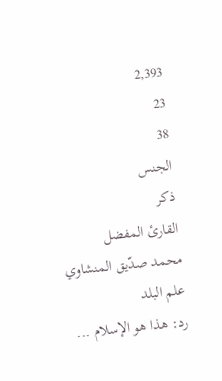2,393
23
38
الجنس
ذكر
القارئ المفضل
محمد صدّيق المنشاوي
علم البلد
رد: هذا هو الإسلام ...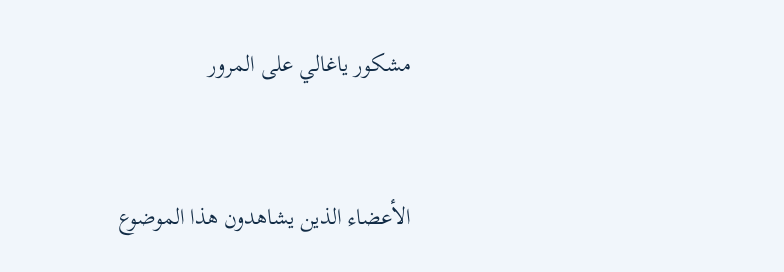مشكور ياغالي على المرور


الأعضاء الذين يشاهدون هذا الموضوع